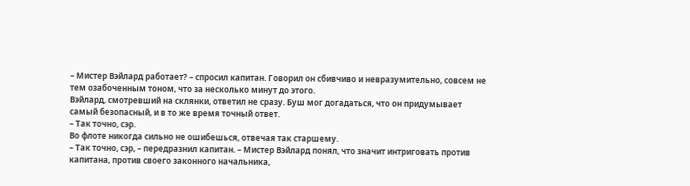– Мистер Вэйлард работает? – спросил капитан. Говорил он сбивчиво и невразумительно, совсем не тем озабоченным тоном, что за несколько минут до этого.
Вэйлард, смотревший на склянки, ответил не сразу. Буш мог догадаться, что он придумывает самый безопасный, и в то же время точный ответ.
– Так точно, сэр.
Во флоте никогда сильно не ошибешься, отвечая так старшему.
– Так точно, сэр, – передразнил капитан. – Мистер Вэйлард понял, что значит интриговать против капитана, против своего законного начальника,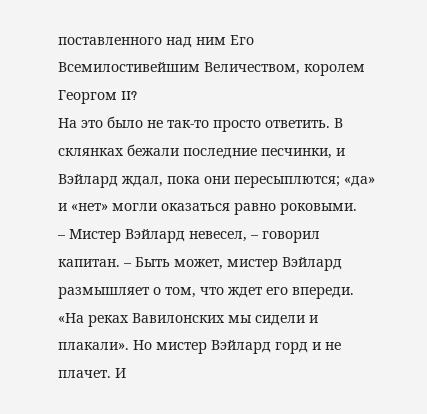поставленного над ним Его Всемилостивейшим Величеством, королем Георгом II?
На это было не так-то просто ответить. В склянках бежали последние песчинки, и Вэйлард ждал, пока они пересыплются; «да» и «нет» могли оказаться равно роковыми.
– Мистер Вэйлард невесел, – говорил капитан. – Быть может, мистер Вэйлард размышляет о том, что ждет его впереди. «На реках Вавилонских мы сидели и плакали». Но мистер Вэйлард горд и не плачет. И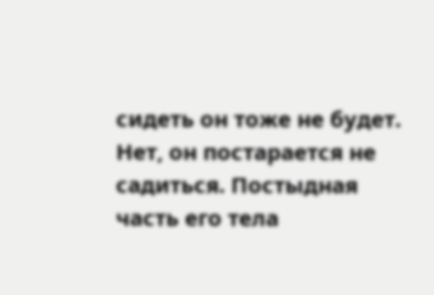сидеть он тоже не будет. Нет, он постарается не садиться. Постыдная часть его тела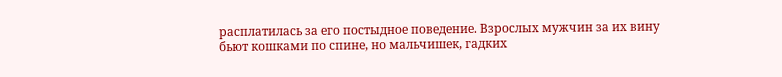расплатилась за его постыдное поведение. Взрослых мужчин за их вину бьют кошками по спине, но мальчишек, гадких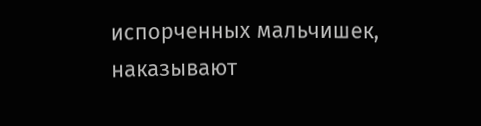испорченных мальчишек, наказывают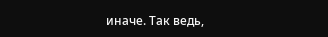иначе. Так ведь,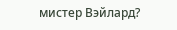мистер Вэйлард?